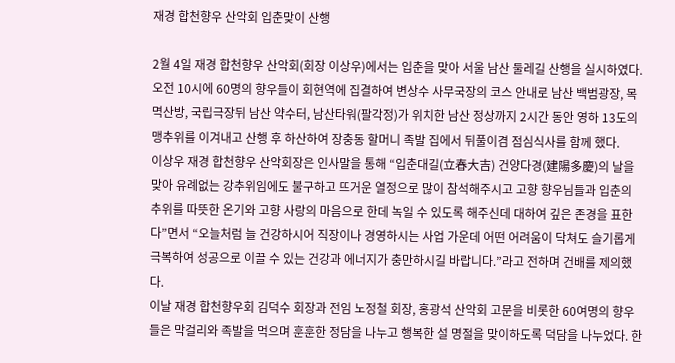재경 합천향우 산악회 입춘맞이 산행

2월 4일 재경 합천향우 산악회(회장 이상우)에서는 입춘을 맞아 서울 남산 둘레길 산행을 실시하였다.
오전 10시에 60명의 향우들이 회현역에 집결하여 변상수 사무국장의 코스 안내로 남산 백범광장, 목멱산방, 국립극장뒤 남산 약수터, 남산타워(팔각정)가 위치한 남산 정상까지 2시간 동안 영하 13도의 맹추위를 이겨내고 산행 후 하산하여 장충동 할머니 족발 집에서 뒤풀이겸 점심식사를 함께 했다.
이상우 재경 합천향우 산악회장은 인사말을 통해 “입춘대길(立春大吉) 건양다경(建陽多慶)의 날을 맞아 유례없는 강추위임에도 불구하고 뜨거운 열정으로 많이 참석해주시고 고향 향우님들과 입춘의 추위를 따뜻한 온기와 고향 사랑의 마음으로 한데 녹일 수 있도록 해주신데 대하여 깊은 존경을 표한다”면서 “오늘처럼 늘 건강하시어 직장이나 경영하시는 사업 가운데 어떤 어려움이 닥쳐도 슬기롭게 극복하여 성공으로 이끌 수 있는 건강과 에너지가 충만하시길 바랍니다.”라고 전하며 건배를 제의했다.
이날 재경 합천향우회 김덕수 회장과 전임 노정철 회장, 홍광석 산악회 고문을 비롯한 60여명의 향우들은 막걸리와 족발을 먹으며 훈훈한 정담을 나누고 행복한 설 명절을 맞이하도록 덕담을 나누었다. 한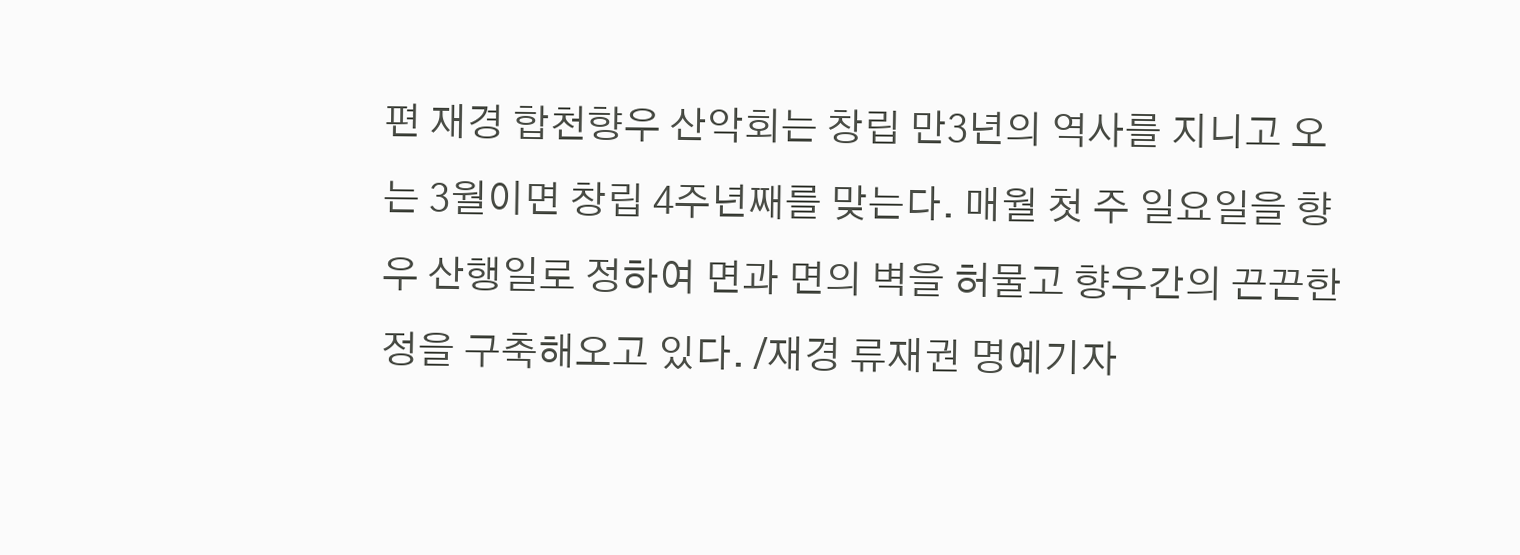편 재경 합천향우 산악회는 창립 만3년의 역사를 지니고 오는 3월이면 창립 4주년째를 맞는다. 매월 첫 주 일요일을 향우 산행일로 정하여 면과 면의 벽을 허물고 향우간의 끈끈한 정을 구축해오고 있다. /재경 류재권 명예기자